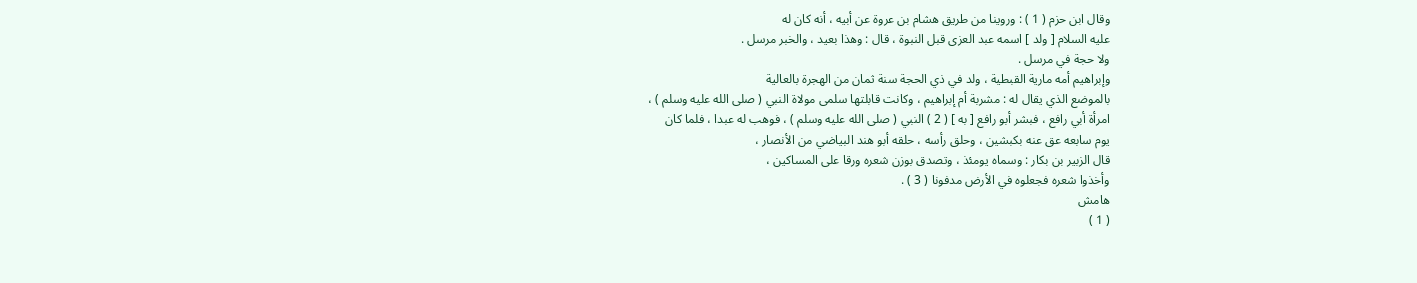وقال ابن حزم ( 1 ) : وروينا من طريق هشام بن عروة عن أبيه ، أنه كان له
عليه السلام [ ولد ] اسمه عبد العزى قبل النبوة ، قال : وهذا بعيد ، والخبر مرسل .
ولا حجة في مرسل .
وإبراهيم أمه مارية القبطية ، ولد في ذي الحجة سنة ثمان من الهجرة بالعالية
بالموضع الذي يقال له : مشربة أم إبراهيم ، وكانت قابلتها سلمى مولاة النبي ( صلى الله عليه وسلم ) ،
امرأة أبي رافع ، فبشر أبو رافع [ به ] ( 2 ) النبي ( صلى الله عليه وسلم ) ، فوهب له عبدا ، فلما كان
يوم سابعه عق عنه بكبشين ، وحلق رأسه ، حلقه أبو هند البياضي من الأنصار ،
قال الزبير بن بكار : وسماه يومئذ ، وتصدق بوزن شعره ورقا على المساكين ،
وأخذوا شعره فجعلوه في الأرض مدفونا ( 3 ) .
هامش
( 1 )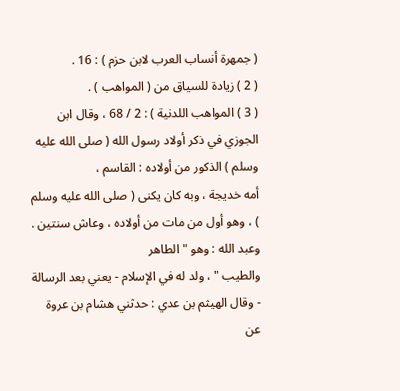( جمهرة أنساب العرب لابن حزم ) : 16 .
( 2 ) زيادة للسياق من ( المواهب ) .
( 3 ) المواهب اللدنية ) : 2 / 68 ، وقال ابن الجوزي في ذكر أولاد رسول الله ( صلى الله عليه وسلم ) الذكور من أولاده : القاسم ،
أمه خديجة ، وبه كان يكنى ( صلى الله عليه وسلم ) ، وهو أول من مات من أولاده ، وعاش سنتين . وعبد الله : وهو " الطاهر
والطيب " ، ولد له في الإسلام - يعني بعد الرسالة - وقال الهيثم بن عدي : حدثني هشام بن عروة عن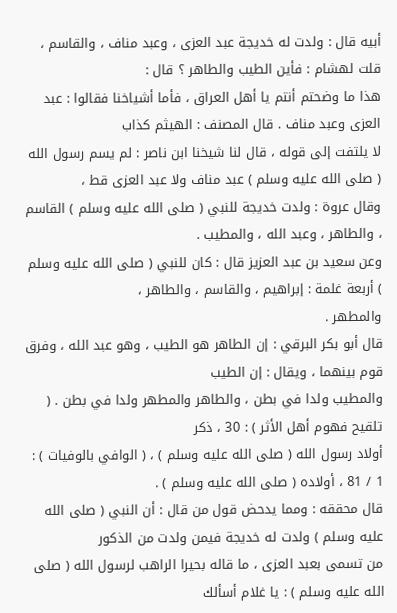أبيه قال : ولدت له خديجة عبد العزى ، وعبد مناف ، والقاسم ، قلت لهشام : فأين الطيب والطاهر ؟ قال :
هذا ما وضحتم أنتم يا أهل العراق ، فأما أشياخنا فقالوا : عبد العزى وعبد مناف . قال المصنف : الهيثم كذاب
لا يلتفت إلى قوله ، قال لنا شيخنا ابن ناصر : لم يسم رسول الله ( صلى الله عليه وسلم ) عبد مناف ولا عبد العزى قط ،
وقال عروة : ولدت خديجة للنبي ( صلى الله عليه وسلم ) القاسم ، والطاهر ، وعبد الله ، والمطيب .
وعن سعيد بن عبد العزيز قال : كان للنبي ( صلى الله عليه وسلم ) أربعة غلمة : إبراهيم ، والقاسم ، والطاهر ،
والمطهر .
قال أبو بكر البرقي : إن الطاهر هو الطيب ، وهو عبد الله ، وفرق قوم بينهما ، ويقال : إن الطيب
والمطيب ولدا في بطن ، والطاهر والمطهر ولدا في بطن . ( تلقيح فهوم أهل الأثر ) : 30 ، ذكر
أولاد رسول الله ( صلى الله عليه وسلم ) ، ( الوافي بالوفيات ) : 1 / 81 ، أولاده ( صلى الله عليه وسلم ) .
قال محققه : ومما يدحض قول من قال : أن النبي ( صلى الله عليه وسلم ) ولدت له خديجة فيمن ولدت من الذكور
من تسمى بعبد العزى ، ما قاله بحيرا الراهب لرسول الله ( صلى الله عليه وسلم ) : يا غلام أسألك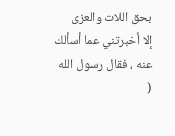بحق اللات والعزى
إلا أخبرتني عما أسألك عنه ، فقال رسول الله (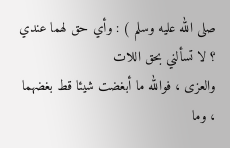صلى الله عليه وسلم ) : وأي حق لهما عندي ؟ لا تسألني بحق اللات
والعزى ، فوالله ما أبغضت شيئا قط بغضهما ، وما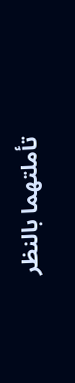تأملتهما بالنظر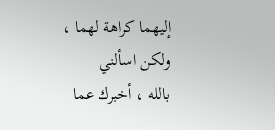إليهما كراهة لهما ، ولكن اسألني
بالله ، أخبرك عما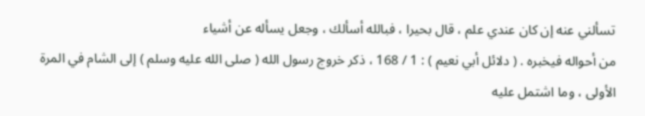تسألني عنه إن كان عندي علم ، قال بحيرا ، فبالله أسألك ، وجعل يسأله عن أشياء
من أحواله فيخبره . ( دلائل أبي نعيم ) : 1 / 168 ، ذكر خروج رسول الله ( صلى الله عليه وسلم ) إلى الشام في المرة
الأولى ، وما اشتمل عليه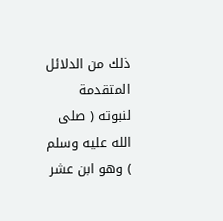ذلك من الدلائل المتقدمة لنبوته ( صلى الله عليه وسلم ) وهو ابن عشر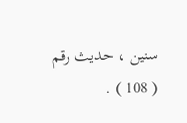سنين ، حديث رقم
( 108 ) .